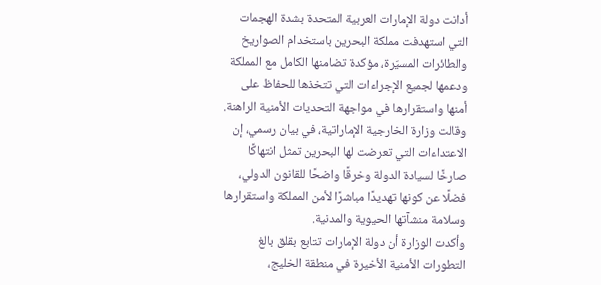أدانت دولة الإمارات العربية المتحدة بشدة الهجمات التي استهدفت مملكة البحرين باستخدام الصواريخ والطائرات المسيّرة، مؤكدة تضامنها الكامل مع المملكة ودعمها لجميع الإجراءات التي تتخذها للحفاظ على أمنها واستقرارها في مواجهة التحديات الأمنية الراهنة.
وقالت وزارة الخارجية الإماراتية، في بيان رسمي، إن الاعتداءات التي تعرضت لها البحرين تمثل انتهاكًا صارخًا لسيادة الدولة وخرقًا واضحًا للقانون الدولي، فضلًا عن كونها تهديدًا مباشرًا لأمن المملكة واستقرارها وسلامة منشآتها الحيوية والمدنية.
وأكدت الوزارة أن دولة الإمارات تتابع بقلق بالغ التطورات الأمنية الأخيرة في منطقة الخليج،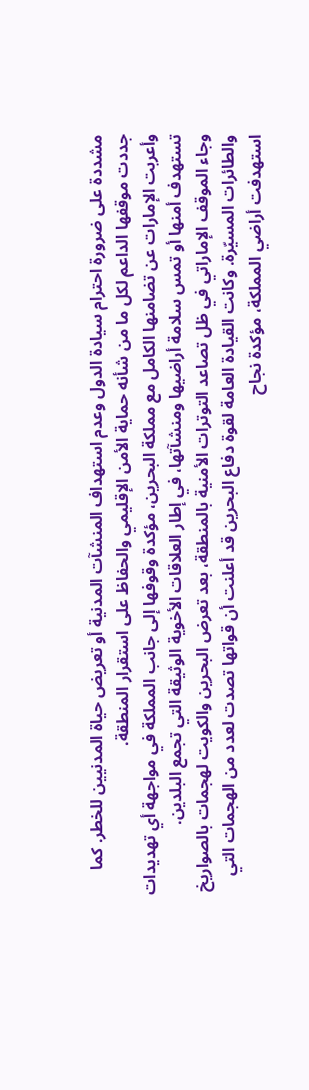مشددة على ضرورة احترام سيادة الدول وعدم استهداف المنشآت المدنية أو تعريض حياة المدنيين للخطر. كما جددت موقفها الداعم لكل ما من شأنه حماية الأمن الإقليمي والحفاظ على استقرار المنطقة.
وأعربت الإمارات عن تضامنها الكامل مع مملكة البحرين، مؤكدة وقوفها إلى جانب المملكة في مواجهة أي تهديدات تستهدف أمنها أو تمس سلامة أراضيها ومنشآتها، في إطار العلاقات الأخوية الوثيقة التي تجمع البلدين.
وجاء الموقف الإماراتي في ظل تصاعد التوترات الأمنية بالمنطقة، بعد تعرض البحرين والكويت لهجمات بالصواريخ والطائرات المسيّرة. وكانت القيادة العامة لقوة دفاع البحرين قد أعلنت أن قواتها تصدت لعدد من الهجمات التي استهدفت أراضي المملكة، مؤكدة نجاح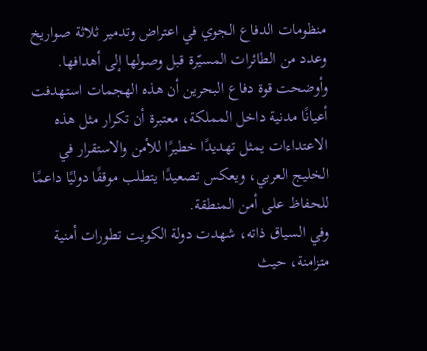منظومات الدفاع الجوي في اعتراض وتدمير ثلاثة صواريخ وعدد من الطائرات المسيّرة قبل وصولها إلى أهدافها.
وأوضحت قوة دفاع البحرين أن هذه الهجمات استهدفت أعيانًا مدنية داخل المملكة، معتبرة أن تكرار مثل هذه الاعتداءات يمثل تهديدًا خطيرًا للأمن والاستقرار في الخليج العربي، ويعكس تصعيدًا يتطلب موقفًا دوليًا داعمًا للحفاظ على أمن المنطقة.
وفي السياق ذاته، شهدت دولة الكويت تطورات أمنية متزامنة، حيث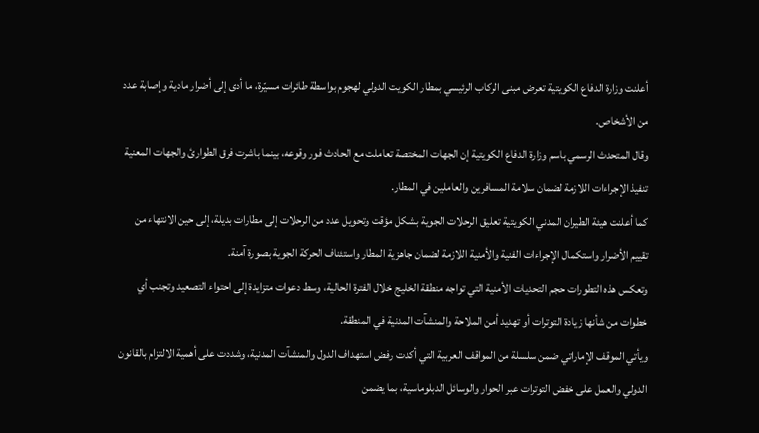أعلنت وزارة الدفاع الكويتية تعرض مبنى الركاب الرئيسي بمطار الكويت الدولي لهجوم بواسطة طائرات مسيّرة، ما أدى إلى أضرار مادية وإصابة عدد من الأشخاص.
وقال المتحدث الرسمي باسم وزارة الدفاع الكويتية إن الجهات المختصة تعاملت مع الحادث فور وقوعه، بينما باشرت فرق الطوارئ والجهات المعنية تنفيذ الإجراءات اللازمة لضمان سلامة المسافرين والعاملين في المطار.
كما أعلنت هيئة الطيران المدني الكويتية تعليق الرحلات الجوية بشكل مؤقت وتحويل عدد من الرحلات إلى مطارات بديلة، إلى حين الانتهاء من تقييم الأضرار واستكمال الإجراءات الفنية والأمنية اللازمة لضمان جاهزية المطار واستئناف الحركة الجوية بصورة آمنة.
وتعكس هذه التطورات حجم التحديات الأمنية التي تواجه منطقة الخليج خلال الفترة الحالية، وسط دعوات متزايدة إلى احتواء التصعيد وتجنب أي خطوات من شأنها زيادة التوترات أو تهديد أمن الملاحة والمنشآت المدنية في المنطقة.
ويأتي الموقف الإماراتي ضمن سلسلة من المواقف العربية التي أكدت رفض استهداف الدول والمنشآت المدنية، وشددت على أهمية الالتزام بالقانون الدولي والعمل على خفض التوترات عبر الحوار والوسائل الدبلوماسية، بما يضمن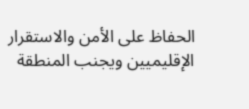الحفاظ على الأمن والاستقرار الإقليميين ويجنب المنطقة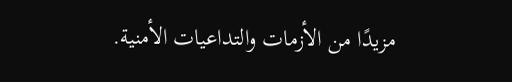مزيدًا من الأزمات والتداعيات الأمنية.